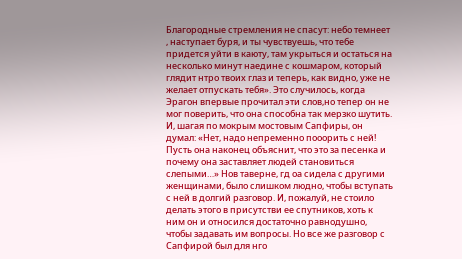Благородные стремления не спасут: небо темнеет , наступает буря, и ты чувствуешь, что тебе придется уйти в каюту, там укрыться и остаться на несколько минут наедине с кошмаром, который глядит нтро твоих глаз и теперь, как видно, уже не желает отпускать тебя». Это случилось, когда Эрагон впервые прочитал эти слов,но тепер он не мог поверить, что она способна так мерзко шутить. И, шагая по мокрым мостовым Сапфиры, он думал: «Нет, надо непременно пооорить с ней! Пусть она наконец объяснит, что это за песенка и почему она заставляет людей становиться слепыми…» Нов таверне, гд оа сидела с другими женщинами, было слишком людно, чтобы вступать с ней в долгий разговор. И, пожалуй, не стоило делать этого в присутстви ее спутников, хоть к ним он и относился достаточно равнодушно, чтобы задавать им вопросы. Но все же разговор с Сапфирой был для нго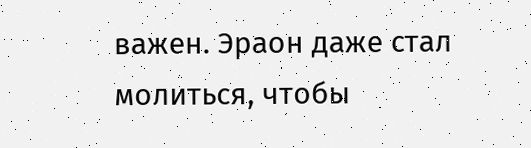важен. Эраон даже стал молиться, чтобы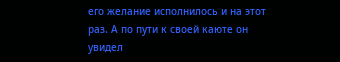его желание исполнилось и на этот раз. А по пути к своей каюте он увидел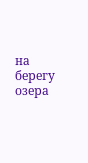на берегу озера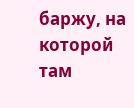баржу, на которой там